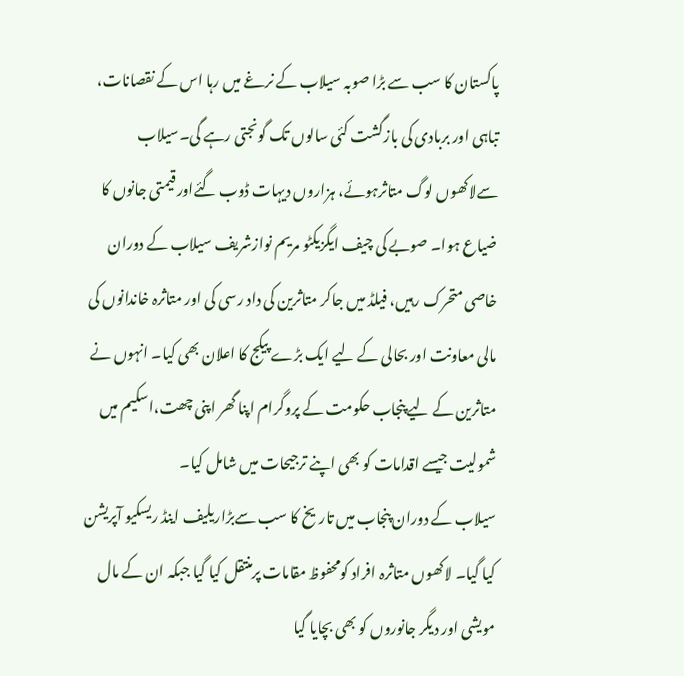پاکستان کا سب سے بڑا صوبہ سیلاب کے نرغے میں رہا اس کے نقصانات، تباہی اور بربادی کی بازگشت کئی سالوں تک گونجتی رہے گی۔سیلاب سےلاکھوں لوگ متاثرہوئے، ہزاروں دیہات ڈوب گئےاور قیمتی جانوں کا ضیاع ہوا۔ صوبے کی چیف ایگزیکٹو مریم نوازشریف سیلاب کے دوران خاصی متحرک رہیں، فیلڈ میں جاکر متاثرین کی داد رسی کی اور متاثرہ خاندانوں کی مالی معاونت اور بحالی کے لیے ایک بڑے پیکج کا اعلان بھی کیا۔ انہوں نے متاثرین کے لیے پنجاب حکومت کے پروگرام اپنا گھر اپنی چھت،اسکیم میں شمولیت جیسے اقدامات کو بھی اپنے ترجیحات میں شامل کیا۔
سیلاب کے دوران پنجاب میں تاریخ کا سب سےبڑاریلیف اینڈ ریسکیو آپریشن کیا گیا۔ لاکھوں متاثرہ افراد کومحفوظ مقامات پرمنتقل کیا گیا جبکہ ان کے مال مویشی اور دیگر جانوروں کو بھی بچایا گیا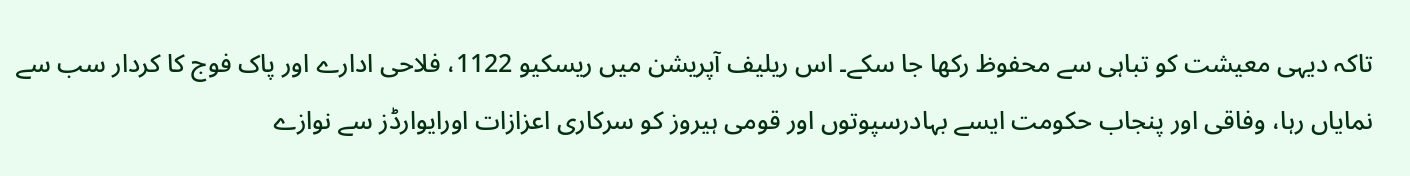تاکہ دیہی معیشت کو تباہی سے محفوظ رکھا جا سکے۔ اس ریلیف آپریشن میں ریسکیو 1122، فلاحی ادارے اور پاک فوج کا کردار سب سے نمایاں رہا، وفاقی اور پنجاب حکومت ایسے بہادرسپوتوں اور قومی ہیروز کو سرکاری اعزازات اورایوارڈز سے نوازے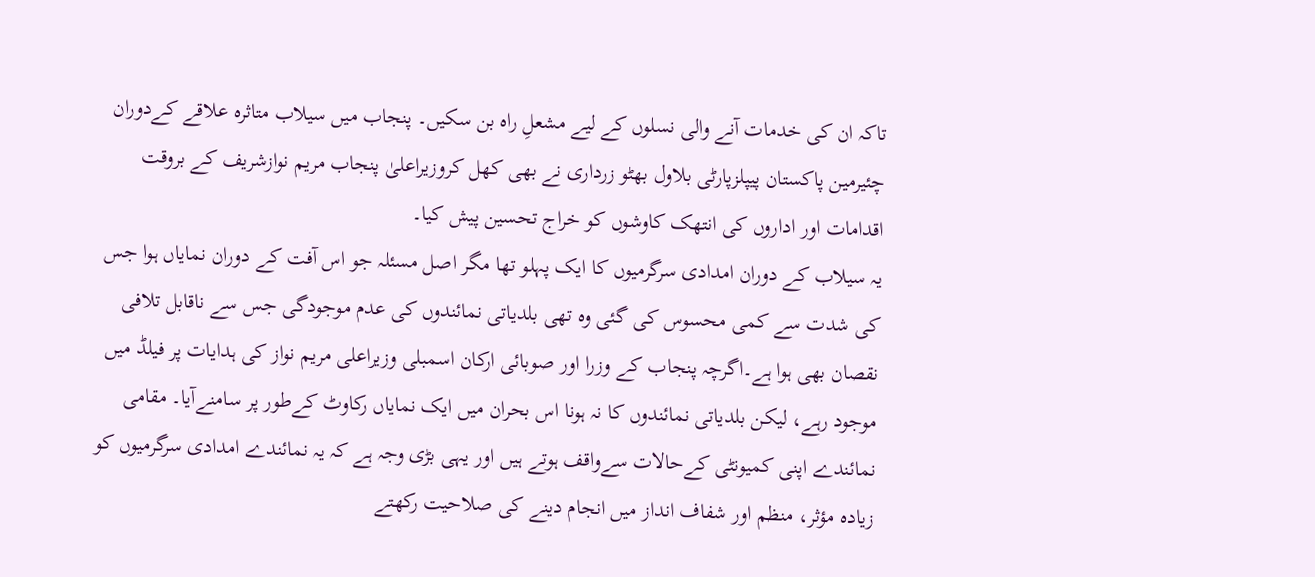تاکہ ان کی خدمات آنے والی نسلوں کے لیے مشعلِ راہ بن سکیں۔ پنجاب میں سیلاب متاثرہ علاقے کےدوران چئیرمین پاکستان پیپلزپارٹی بلاول بھٹو زرداری نے بھی کھل کروزیراعلیٰ پنجاب مریم نوازشریف کے بروقت اقدامات اور اداروں کی انتھک کاوشوں کو خراج تحسین پیش کیا۔
یہ سیلاب کے دوران امدادی سرگرمیوں کا ایک پہلو تھا مگر اصل مسئلہ جو اس آفت کے دوران نمایاں ہوا جس کی شدت سے کمی محسوس کی گئی وہ تھی بلدیاتی نمائندوں کی عدم موجودگی جس سے ناقابل تلافی نقصان بھی ہوا ہے۔اگرچہ پنجاب کے وزرا اور صوبائی ارکان اسمبلی وزیراعلی مریم نواز کی ہدایات پر فیلڈ میں موجود رہے، لیکن بلدیاتی نمائندوں کا نہ ہونا اس بحران میں ایک نمایاں رکاوٹ کےطور پر سامنےآیا۔ مقامی نمائندے اپنی کمیونٹی کےحالات سےواقف ہوتے ہیں اور یہی بڑی وجہ ہے کہ یہ نمائندے امدادی سرگرمیوں کو زیادہ مؤثر، منظم اور شفاف انداز میں انجام دینے کی صلاحیت رکھتے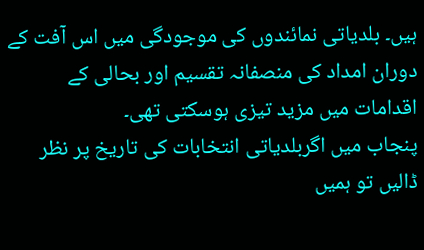ہیں۔ بلدیاتی نمائندوں کی موجودگی میں اس آفت کے دوران امداد کی منصفانہ تقسیم اور بحالی کے اقدامات میں مزید تیزی ہوسکتی تھی۔
پنجاب میں اگربلدیاتی انتخابات کی تاریخ پر نظر ڈالیں تو ہمیں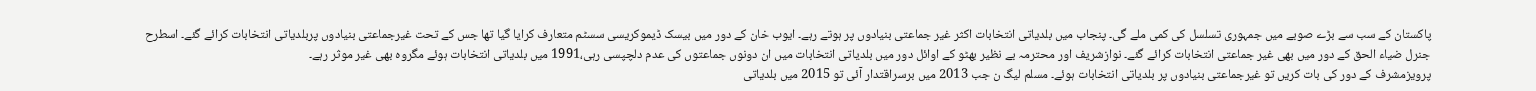پاکستان کے سب سے بڑے صوبے میں جمہوری تسلسل کی کمی ملے گی۔ پنجاب میں بلدیاتی انتخابات اکثر غیر جماعتی بنیادوں پر ہوتے رہے۔ ایوب خان کے دور میں بیسک ڈیموکریسی سسٹم متعارف کرایا گیا تھا جس کے تحت غیرجماعتی بنیادوں پربلدیاتی انتخابات کرائے گئے۔ اسطرح جنرل ضیاء الحق کے دور میں بھی غیر جماعتی انتخابات کرائے گئے۔ نوازشریف اور محترمہ بے نظیر بھٹو کے اوائل دور میں بلدیاتی انتخابات میں ان دونوں جماعتوں کی عدم دلچپسی رہی،1991 میں بلدیاتی انتخابات ہوئے مگروہ بھی غیر موثر رہے۔
پرویزمشرف کے دور کی بات کریں تو غیرجماعتی بنیادوں پر بلدیاتی انتخابات ہوئے۔ مسلم لیگ ن جب 2013 میں برسراقتدار آئی تو 2015 میں بلدیاتی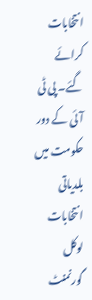انتخابات کرائے گئے۔ پی ٹی آئی کے دور حکومت میں بلدیاتی انتخابات لوکل گورنمنٹ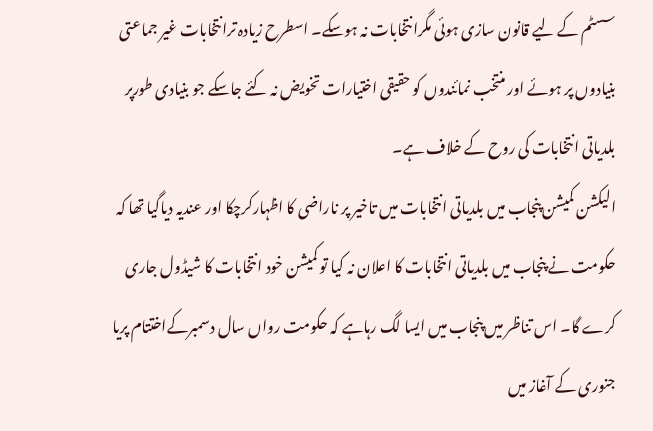سسٹم کے لیے قانون سازی ہوئی مگرانتخابات نہ ہوسکے۔ اسطرح زیادہ ترانتخابات غیر جماعتی بنیادوں پر ہوئے اور منتخب نمائندوں کو حقیقی اختیارات تخویض نہ کئے جاسکے جو بنیادی طورپر بلدیاتی انتخابات کی روح کے خلاف ہے۔
الیکشن کمیشن پنجاب میں بلدیاتی انتخابات میں تاخیر پر ناراضی کا اظہارکرچکا اور عندیہ دیاگیا تھا کہ حکومت نے پنجاب میں بلدیاتی انتخابات کا اعلان نہ کیا تو کمیشن خود انتخابات کا شیڈول جاری کرے گا۔ اس تناظر میں پنجاب میں ایسا لگ رہاہے کہ حکومت رواں سال دسمبرکےاختتام پریا جنوری کے آغاز میں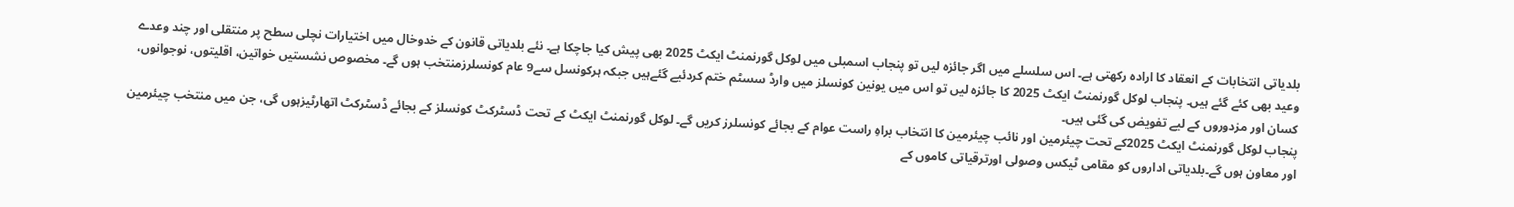بلدیاتی انتخابات کے انعقاد کا ارادہ رکھتی ہے۔ اس سلسلے میں اگر جائزہ لیں تو پنجاب اسمبلی میں لوکل گورنمنٹ ایکٹ 2025 بھی پیش کیا جاچکا ہے۔ نئے بلدیاتی قانون کے خدوخال میں اختیارات نچلی سطح پر منتقلی اور چند وعدے وعید بھی کئے گئے ہیں۔ پنجاب لوکل گورنمنٹ ایکٹ 2025 کا جائزہ لیں تو اس میں یونین کونسلز میں وارڈ سسٹم ختم کردئیے گئےہیں جبکہ ہرکونسل سے9 عام کونسلرزمنتخب ہوں گے۔ مخصوص نشستیں خواتین، اقلیتوں، نوجوانوں، کسان اور مزدوروں کے لیے تفویض کی گئی ہیں۔
پنجاب لوکل گورنمنٹ ایکٹ 2025کے تحت چیئرمین اور نائب چیئرمین کا انتخاب براہِ راست عوام کے بجائے کونسلرز کریں گے۔ لوکل گورنمنٹ ایکٹ کے تحت ڈسٹرکٹ کونسلز کے بجائے ڈسٹرکٹ اتھارٹیزہوں گی، جن میں منتخب چیئرمین اور معاون ہوں گے۔بلدیاتی اداروں کو مقامی ٹیکس وصولی اورترقیاتی کاموں کے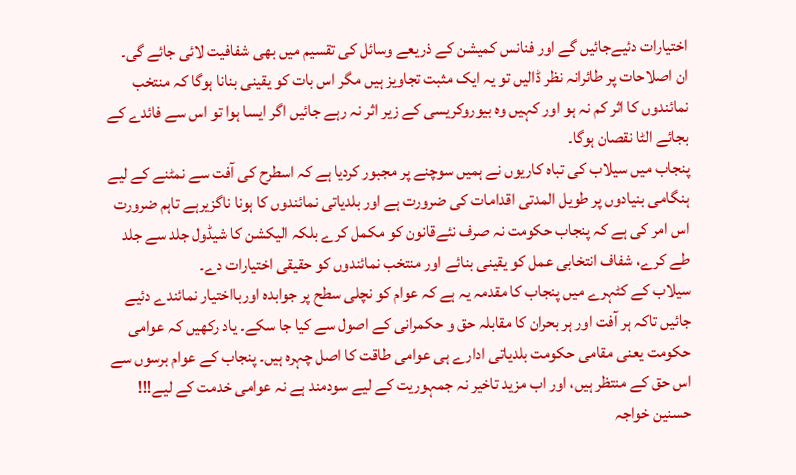اختیارات دئیےجائیں گے اور فنانس کمیشن کے ذریعے وسائل کی تقسیم میں بھی شفافیت لائی جائے گی۔
ان اصلاحات پر طائرانہ نظر ڈالیں تو یہ ایک مثبت تجاویز ہیں مگر اس بات کو یقینی بنانا ہوگا کہ منتخب نمائندوں کا اثر کم نہ ہو اور کہیں وہ بیوروکریسی کے زیر اثر نہ رہے جائیں اگر ایسا ہوا تو اس سے فائدے کے بجائے الٹا نقصان ہوگا۔
پنجاب میں سیلاب کی تباہ کاریوں نے ہمیں سوچنے پر مجبور کردیا ہے کہ اسطرح کی آفت سے نمٹنے کے لیے ہنگامی بنیادوں پر طویل المدتی اقدامات کی ضرورت ہے اور بلدیاتی نمائندوں کا ہونا ناگزیرہے تاہم ضرورت اس امر کی ہے کہ پنجاب حکومت نہ صرف نئےقانون کو مکمل کرے بلکہ الیکشن کا شیڈول جلد سے جلد طے کرے، شفاف انتخابی عمل کو یقینی بنائے اور منتخب نمائندوں کو حقیقی اختیارات دے۔
سیلاب کے کٹہرے میں پنجاب کا مقدمہ یہ ہے کہ عوام کو نچلی سطح پر جوابدہ اوربااختیار نمائندے دئیے جائیں تاکہ ہر آفت اور ہر بحران کا مقابلہ حق و حکمرانی کے اصول سے کیا جا سکے۔ یاد رکھیں کہ عوامی حکومت یعنی مقامی حکومت بلدیاتی ادارے ہی عوامی طاقت کا اصل چہرہ ہیں۔ پنجاب کے عوام برسوں سے اس حق کے منتظر ہیں، اور اب مزید تاخیر نہ جمہوریت کے لیے سودمند ہے نہ عوامی خدمت کے لیے!!!
حسنین خواجہ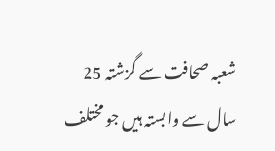شعبہ صحافت سے گزشتہ 25 سال سے وابستہ ہیں جو مختلف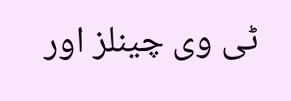ٹی وی چینلز اور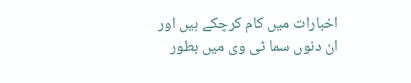اخبارات میں کام کرچکے ہیں اور ان دنوں سما ٹی وی میں بطور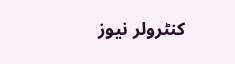کنٹرولر نیوز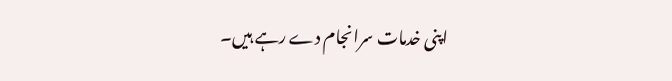اپنی خدمات سرانجام دے رہے ہیں۔